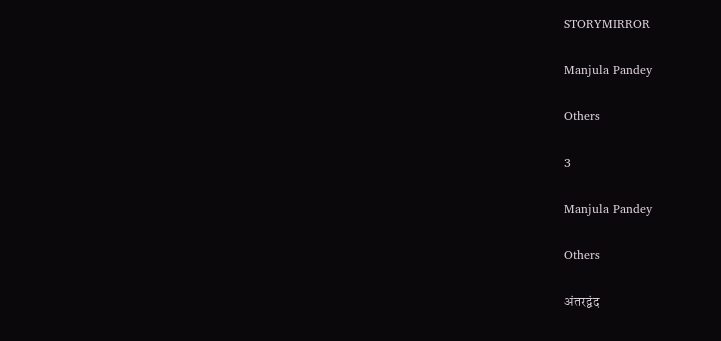STORYMIRROR

Manjula Pandey

Others

3

Manjula Pandey

Others

अंतरद्वंद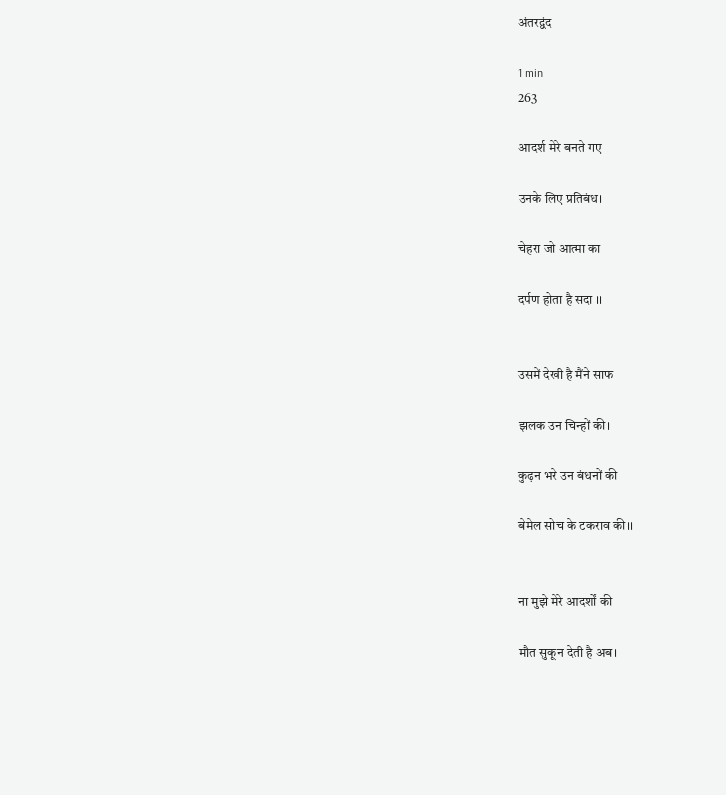अंतरद्वंद

1 min
263

आदर्श मेरे बनते गए

उनके लिए प्रतिबंध।

चेहरा जो आत्मा का

दर्पण होता है सदा ।।


उसमें देखी है मैंने साफ

झलक उन चिन्हों की।

कुढ़न भरे उन बंधनों की

बेमेल सोच के टकराव की।।


ना मुझे मेरे आदर्शों की

मौत सुकून देती है अब।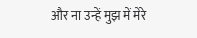और ना उन्हें मुझ में मेरे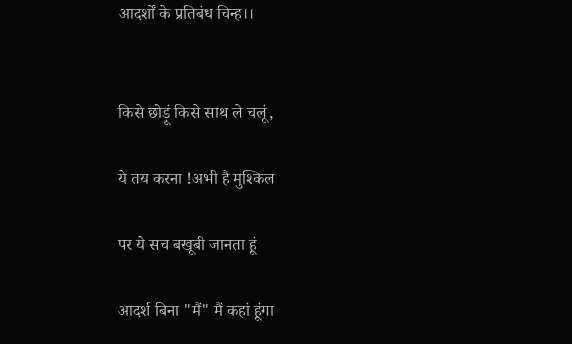आदर्शों के प्रतिबंध चिन्ह।।


किसे छोड़ूं किसे साथ ले चलूं,

ये तय करना !अभी है मुश्किल

पर ये सच बखूबी जानता हूं

आदर्श बिना "मैं" मैं कहां हूंगा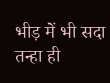भीड़ में भी सदा तन्हा ही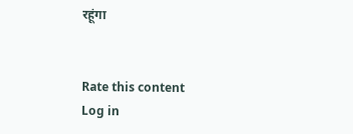रहूंगा


Rate this content
Log in